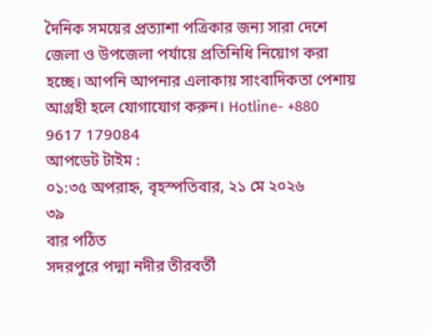দৈনিক সময়ের প্রত্যাশা পত্রিকার জন্য সারা দেশে জেলা ও উপজেলা পর্যায়ে প্রতিনিধি নিয়োগ করা হচ্ছে। আপনি আপনার এলাকায় সাংবাদিকতা পেশায় আগ্রহী হলে যোগাযোগ করুন। Hotline- +880 9617 179084
আপডেট টাইম :
০১:৩৫ অপরাহ্ন, বৃহস্পতিবার, ২১ মে ২০২৬
৩৯
বার পঠিত
সদরপুরে পদ্মা নদীর তীরবর্তী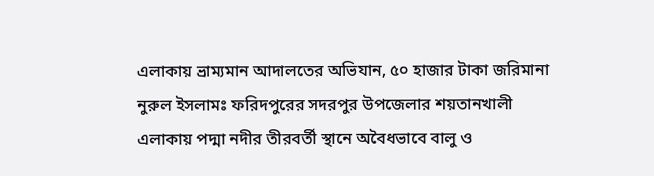এলাকায় ভ্রাম্যমান আদালতের অভিযান, ৫০ হাজার টাকা জরিমানা
নুরুল ইসলামঃ ফরিদপুরের সদরপুর উপজেলার শয়তানখালী এলাকায় পদ্মা নদীর তীরবর্তী স্থানে অবৈধভাবে বালু ও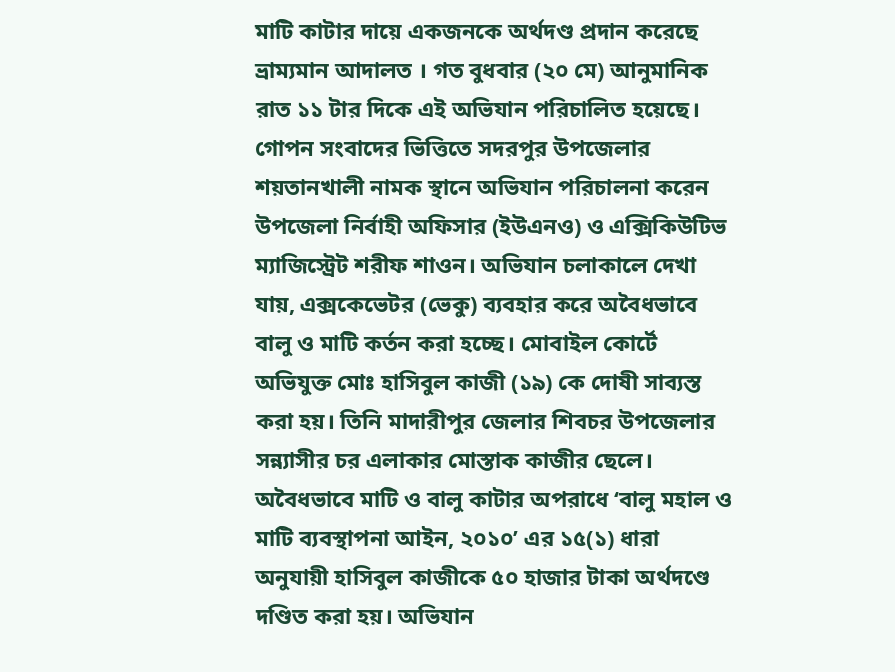মাটি কাটার দায়ে একজনকে অর্থদণ্ড প্রদান করেছে ভ্রাম্যমান আদালত । গত বুধবার (২০ মে) আনুমানিক রাত ১১ টার দিকে এই অভিযান পরিচালিত হয়েছে। গোপন সংবাদের ভিত্তিতে সদরপুর উপজেলার শয়তানখালী নামক স্থানে অভিযান পরিচালনা করেন উপজেলা নির্বাহী অফিসার (ইউএনও) ও এক্সিকিউটিভ ম্যাজিস্ট্রেট শরীফ শাওন। অভিযান চলাকালে দেখা যায়, এক্সকেভেটর (ভেকু) ব্যবহার করে অবৈধভাবে বালু ও মাটি কর্তন করা হচ্ছে। মোবাইল কোর্টে অভিযুক্ত মোঃ হাসিবুল কাজী (১৯) কে দোষী সাব্যস্ত করা হয়। তিনি মাদারীপুর জেলার শিবচর উপজেলার সন্ন্যাসীর চর এলাকার মোস্তাক কাজীর ছেলে। অবৈধভাবে মাটি ও বালু কাটার অপরাধে ‘বালু মহাল ও মাটি ব্যবস্থাপনা আইন, ২০১০’ এর ১৫(১) ধারা অনুযায়ী হাসিবুল কাজীকে ৫০ হাজার টাকা অর্থদণ্ডে দণ্ডিত করা হয়। অভিযান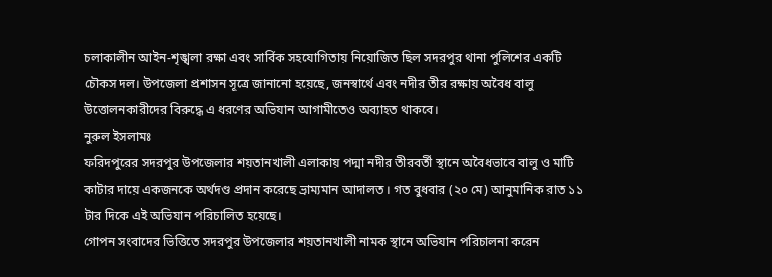চলাকালীন আইন-শৃঙ্খলা রক্ষা এবং সার্বিক সহযোগিতায় নিয়োজিত ছিল সদরপুর থানা পুলিশের একটি চৌকস দল। উপজেলা প্রশাসন সূত্রে জানানো হয়েছে, জনস্বার্থে এবং নদীর তীর রক্ষায় অবৈধ বালু উত্তোলনকারীদের বিরুদ্ধে এ ধরণের অভিযান আগামীতেও অব্যাহত থাকবে।
নুরুল ইসলামঃ
ফরিদপুরের সদরপুর উপজেলার শয়তানখালী এলাকায় পদ্মা নদীর তীরবর্তী স্থানে অবৈধভাবে বালু ও মাটি কাটার দায়ে একজনকে অর্থদণ্ড প্রদান করেছে ভ্রাম্যমান আদালত । গত বুধবার (২০ মে) আনুমানিক রাত ১১ টার দিকে এই অভিযান পরিচালিত হয়েছে।
গোপন সংবাদের ভিত্তিতে সদরপুর উপজেলার শয়তানখালী নামক স্থানে অভিযান পরিচালনা করেন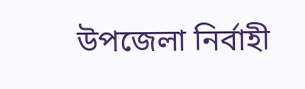উপজেলা নির্বাহী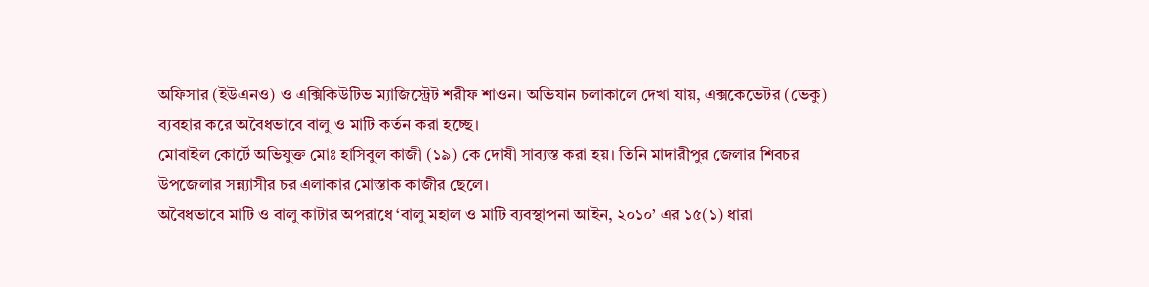অফিসার (ইউএনও) ও এক্সিকিউটিভ ম্যাজিস্ট্রেট শরীফ শাওন। অভিযান চলাকালে দেখা যায়, এক্সকেভেটর (ভেকু) ব্যবহার করে অবৈধভাবে বালু ও মাটি কর্তন করা হচ্ছে।
মোবাইল কোর্টে অভিযুক্ত মোঃ হাসিবুল কাজী (১৯) কে দোষী সাব্যস্ত করা হয়। তিনি মাদারীপুর জেলার শিবচর উপজেলার সন্ন্যাসীর চর এলাকার মোস্তাক কাজীর ছেলে।
অবৈধভাবে মাটি ও বালু কাটার অপরাধে ‘বালু মহাল ও মাটি ব্যবস্থাপনা আইন, ২০১০’ এর ১৫(১) ধারা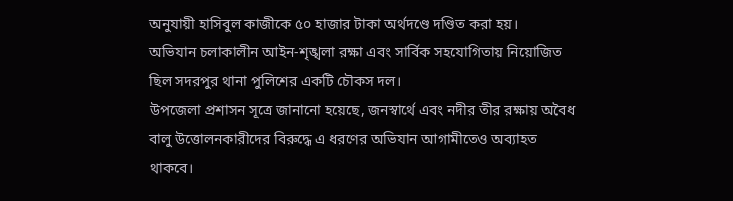অনুযায়ী হাসিবুল কাজীকে ৫০ হাজার টাকা অর্থদণ্ডে দণ্ডিত করা হয়।
অভিযান চলাকালীন আইন-শৃঙ্খলা রক্ষা এবং সার্বিক সহযোগিতায় নিয়োজিত ছিল সদরপুর থানা পুলিশের একটি চৌকস দল।
উপজেলা প্রশাসন সূত্রে জানানো হয়েছে, জনস্বার্থে এবং নদীর তীর রক্ষায় অবৈধ বালু উত্তোলনকারীদের বিরুদ্ধে এ ধরণের অভিযান আগামীতেও অব্যাহত থাকবে।